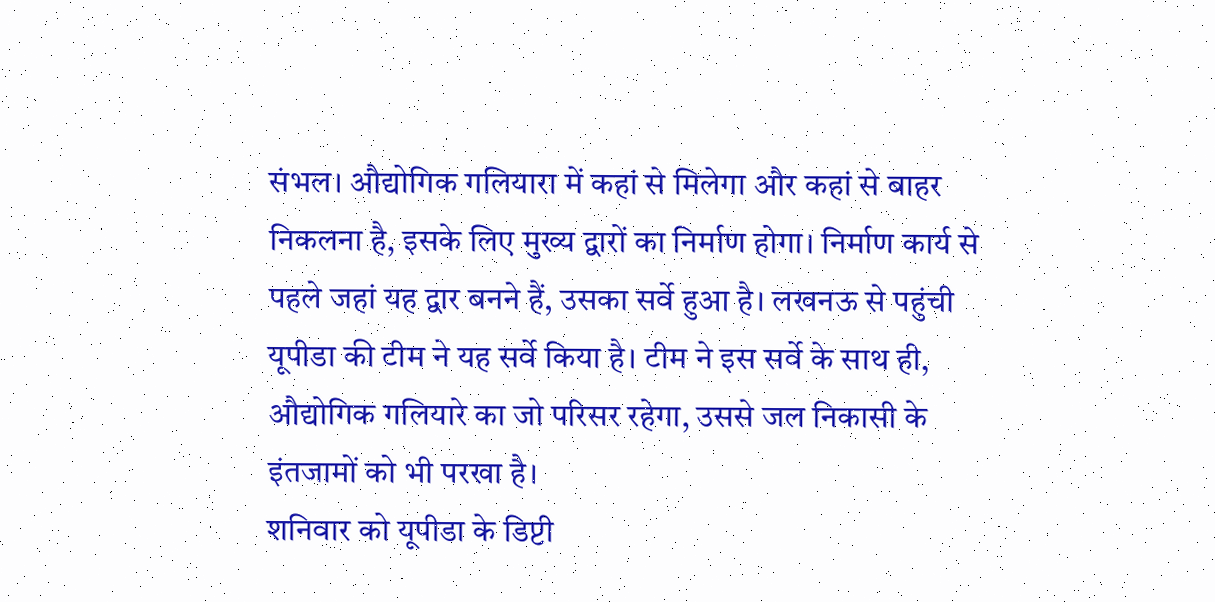संभल। औद्योगिक गलियारा में कहां से मिलेगा और कहां से बाहर निकलना है, इसके लिए मुख्य द्वारों का निर्माण होगा। निर्माण कार्य से पहले जहां यह द्वार बनने हैं, उसका सर्वे हुआ है। लखनऊ से पहुंची यूपीडा की टीम ने यह सर्वे किया है। टीम ने इस सर्वे के साथ ही, औद्योगिक गलियारे का जो परिसर रहेगा, उससे जल निकासी के इंतजामों को भी परखा है।
शनिवार को यूपीडा के डिप्टी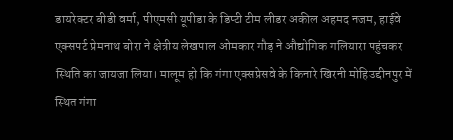डायरेक्टर बीडी वर्मा, पीएमसी यूपीडा के डिप्टी टीम लीडर अकील अहमद नजम, हाईवे एक्सपर्ट प्रेमनाथ बोरा ने क्षेत्रीय लेखपाल ओमकार गौड़ ने औद्योगिक गलियारा पहुंचकर स्थिति का जायजा लिया। मालूम हो कि गंगा एक्सप्रेसवे के किनारे खिरनी मोहिउद्दीनपुर में स्थित गंगा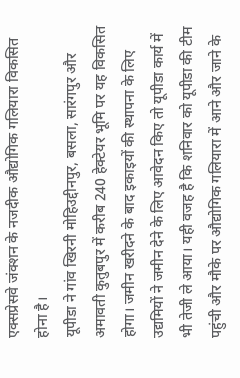एक्सप्रेसवे जंक्शन के नजदीक औद्योगिक गलियारा विकसित होना है।
यूपीडा ने गांव खिरनी मोहिउद्दीनपुर, बसला, सारंगपुर और अमावती कुतुबपुर में करीब 240 हेक्टेयर भूमि पर यह विकसित होगा। जमीन खरीदने के बाद इकाइयों की स्थापना के लिए उद्यमियों ने जमीन देने के लिए आवेदन किए तो यूपीडा कार्य में भी तेजी ले आया। यही वजह है कि शनिवार को यूपीडा की टीम पहुंची और मौके पर औद्योगिक गलियारा में आने और जाने के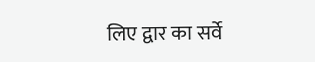लिए द्वार का सर्वे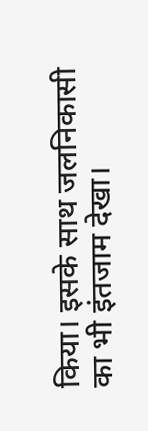किया। इसके साथ जलनिकासी का भी इंतजाम देखा।